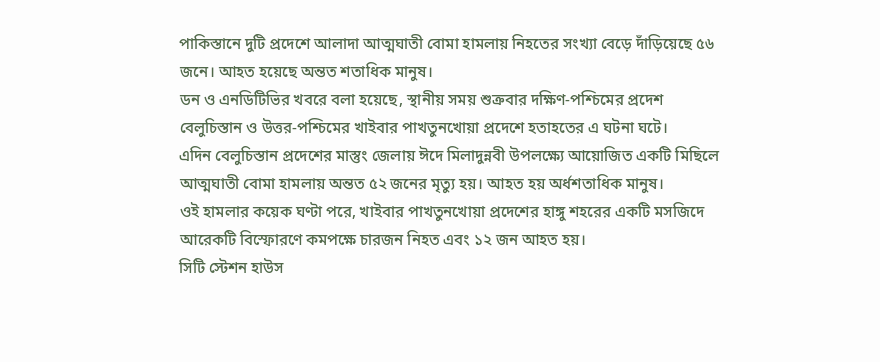পাকিস্তানে দুটি প্রদেশে আলাদা আত্মঘাতী বোমা হামলায় নিহতের সংখ্যা বেড়ে দাঁড়িয়েছে ৫৬ জনে। আহত হয়েছে অন্তত শতাধিক মানুষ।
ডন ও এনডিটিভির খবরে বলা হয়েছে, স্থানীয় সময় শুক্রবার দক্ষিণ-পশ্চিমের প্রদেশ বেলুচিস্তান ও উত্তর-পশ্চিমের খাইবার পাখতুনখোয়া প্রদেশে হতাহতের এ ঘটনা ঘটে।
এদিন বেলুচিস্তান প্রদেশের মাস্তুং জেলায় ঈদে মিলাদুন্নবী উপলক্ষ্যে আয়োজিত একটি মিছিলে আত্মঘাতী বোমা হামলায় অন্তত ৫২ জনের মৃত্যু হয়। আহত হয় অর্ধশতাধিক মানুষ।
ওই হামলার কয়েক ঘণ্টা পরে, খাইবার পাখতুনখোয়া প্রদেশের হাঙ্গু শহরের একটি মসজিদে আরেকটি বিস্ফোরণে কমপক্ষে চারজন নিহত এবং ১২ জন আহত হয়।
সিটি স্টেশন হাউস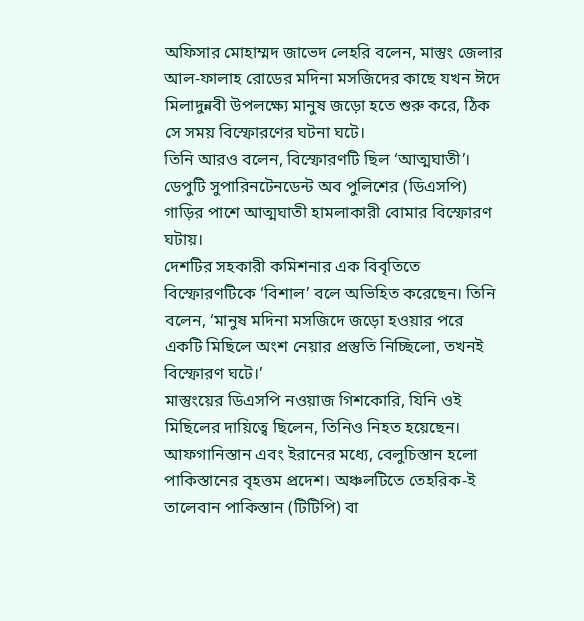অফিসার মোহাম্মদ জাভেদ লেহরি বলেন, মাস্তুং জেলার আল-ফালাহ রোডের মদিনা মসজিদের কাছে যখন ঈদে মিলাদুন্নবী উপলক্ষ্যে মানুষ জড়ো হতে শুরু করে, ঠিক সে সময় বিস্ফোরণের ঘটনা ঘটে।
তিনি আরও বলেন, বিস্ফোরণটি ছিল ‘আত্মঘাতী’। ডেপুটি সুপারিনটেনডেন্ট অব পুলিশের (ডিএসপি) গাড়ির পাশে আত্মঘাতী হামলাকারী বোমার বিস্ফোরণ ঘটায়।
দেশটির সহকারী কমিশনার এক বিবৃতিতে বিস্ফোরণটিকে ‘বিশাল’ বলে অভিহিত করেছেন। তিনি বলেন, ‘মানুষ মদিনা মসজিদে জড়ো হওয়ার পরে একটি মিছিলে অংশ নেয়ার প্রস্তুতি নিচ্ছিলো, তখনই বিস্ফোরণ ঘটে।’
মাস্তুংয়ের ডিএসপি নওয়াজ গিশকোরি, যিনি ওই মিছিলের দায়িত্বে ছিলেন, তিনিও নিহত হয়েছেন।
আফগানিস্তান এবং ইরানের মধ্যে, বেলুচিস্তান হলো পাকিস্তানের বৃহত্তম প্রদেশ। অঞ্চলটিতে তেহরিক-ই তালেবান পাকিস্তান (টিটিপি) বা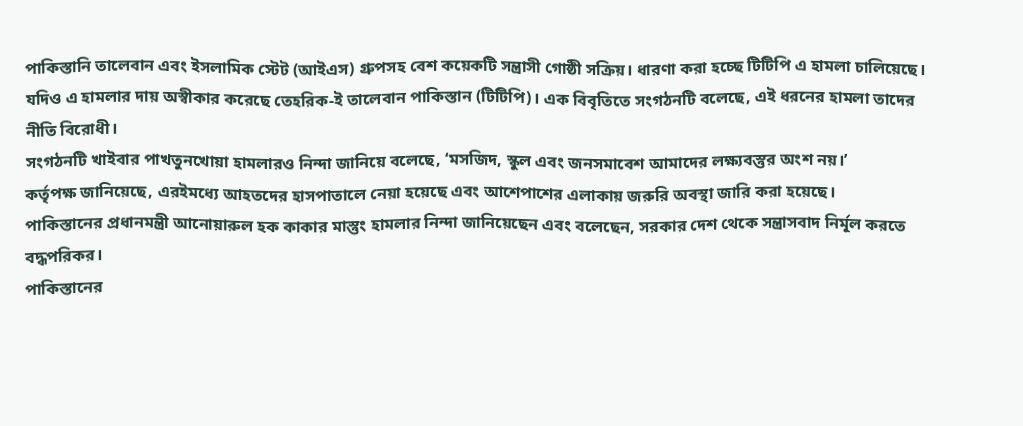পাকিস্তানি তালেবান এবং ইসলামিক স্টেট (আইএস) গ্রুপসহ বেশ কয়েকটি সন্ত্রাসী গোষ্ঠী সক্রিয়। ধারণা করা হচ্ছে টিটিপি এ হামলা চালিয়েছে।
যদিও এ হামলার দায় অস্বীকার করেছে তেহরিক-ই তালেবান পাকিস্তান (টিটিপি)। এক বিবৃতিতে সংগঠনটি বলেছে, এই ধরনের হামলা তাদের নীতি বিরোধী।
সংগঠনটি খাইবার পাখতুনখোয়া হামলারও নিন্দা জানিয়ে বলেছে, ‘মসজিদ, স্কুল এবং জনসমাবেশ আমাদের লক্ষ্যবস্তুর অংশ নয়।’
কর্তৃপক্ষ জানিয়েছে, এরইমধ্যে আহতদের হাসপাতালে নেয়া হয়েছে এবং আশেপাশের এলাকায় জরুরি অবস্থা জারি করা হয়েছে।
পাকিস্তানের প্রধানমন্ত্রী আনোয়ারুল হক কাকার মাস্তুং হামলার নিন্দা জানিয়েছেন এবং বলেছেন, সরকার দেশ থেকে সন্ত্রাসবাদ নির্মূল করতে বদ্ধপরিকর।
পাকিস্তানের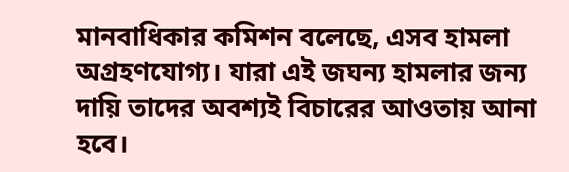মানবাধিকার কমিশন বলেছে, এসব হামলা অগ্রহণযোগ্য। যারা এই জঘন্য হামলার জন্য দায়ি তাদের অবশ্যই বিচারের আওতায় আনা হবে।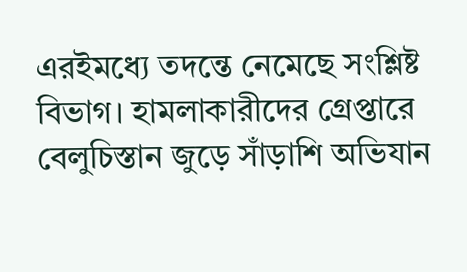এরইমধ্যে তদন্তে নেমেছে সংশ্লিষ্ট বিভাগ। হামলাকারীদের গ্রেপ্তারে বেলুচিস্তান জুড়ে সাঁড়াশি অভিযান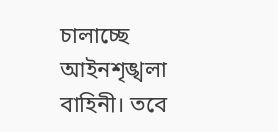চালাচ্ছে আইনশৃঙ্খলা বাহিনী। তবে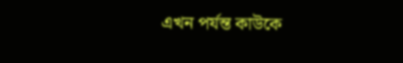এখন পর্যন্ত কাউকে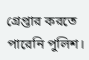গ্রেপ্তার করতে পারেনি পুলিশ।